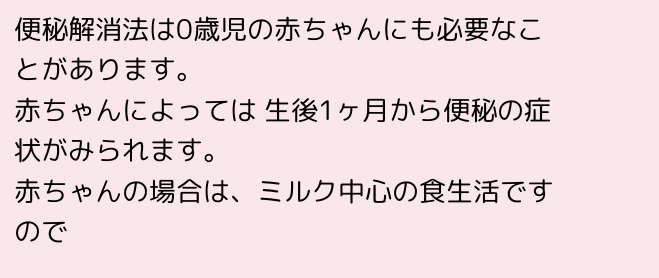便秘解消法は0歳児の赤ちゃんにも必要なことがあります。
赤ちゃんによっては 生後1ヶ月から便秘の症状がみられます。
赤ちゃんの場合は、ミルク中心の食生活ですので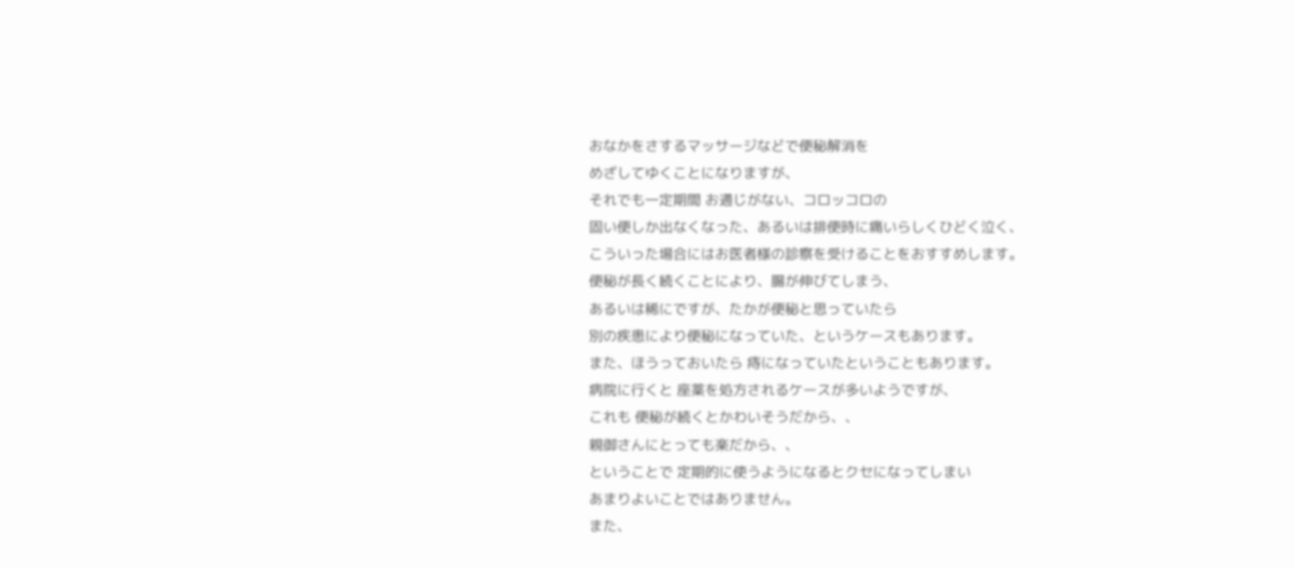おなかをさするマッサージなどで便秘解消を
めざしてゆくことになりますが、
それでも一定期間 お通じがない、コロッコロの
固い便しか出なくなった、あるいは排便時に痛いらしくひどく泣く、
こういった場合にはお医者様の診察を受けることをおすすめします。
便秘が長く続くことにより、腸が伸びてしまう、
あるいは稀にですが、たかが便秘と思っていたら
別の疾患により便秘になっていた、というケースもあります。
また、ほうっておいたら 痔になっていたということもあります。
病院に行くと 座薬を処方されるケースが多いようですが、
これも 便秘が続くとかわいそうだから、、
親御さんにとっても楽だから、、
ということで 定期的に使うようになるとクセになってしまい
あまりよいことではありません。
また、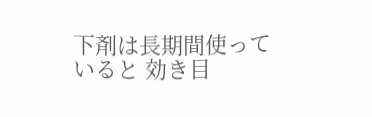下剤は長期間使っていると 効き目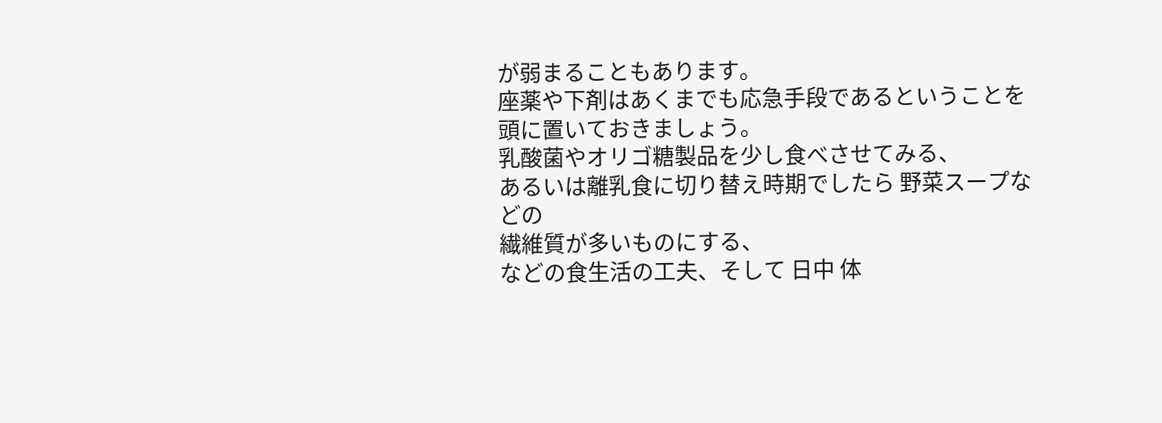が弱まることもあります。
座薬や下剤はあくまでも応急手段であるということを
頭に置いておきましょう。
乳酸菌やオリゴ糖製品を少し食べさせてみる、
あるいは離乳食に切り替え時期でしたら 野菜スープなどの
繊維質が多いものにする、
などの食生活の工夫、そして 日中 体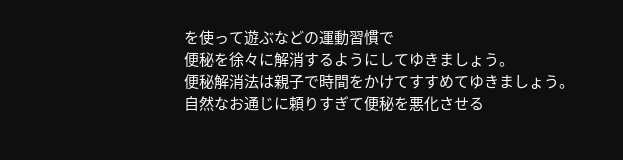を使って遊ぶなどの運動習慣で
便秘を徐々に解消するようにしてゆきましょう。
便秘解消法は親子で時間をかけてすすめてゆきましょう。
自然なお通じに頼りすぎて便秘を悪化させる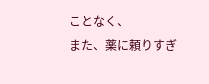ことなく、
また、薬に頼りすぎ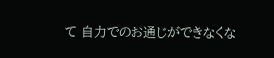て 自力でのお通じができなくな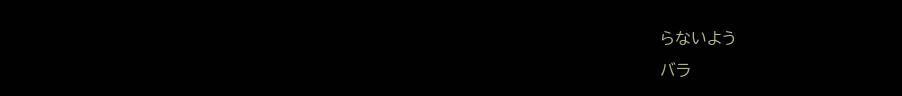らないよう
バラ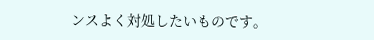ンスよく対処したいものです。